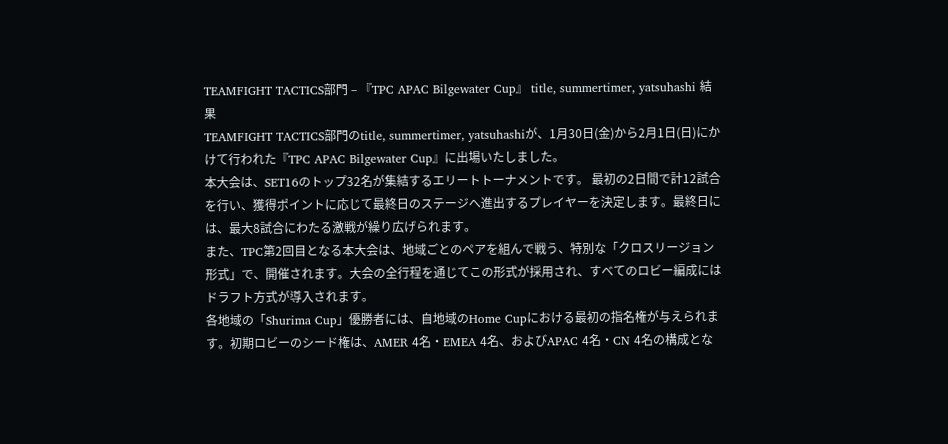TEAMFIGHT TACTICS部門 – 『TPC APAC Bilgewater Cup』 title, summertimer, yatsuhashi 結果
TEAMFIGHT TACTICS部門のtitle, summertimer, yatsuhashiが、1月30日(金)から2月1日(日)にかけて行われた『TPC APAC Bilgewater Cup』に出場いたしました。
本大会は、SET16のトップ32名が集結するエリートトーナメントです。 最初の2日間で計12試合を行い、獲得ポイントに応じて最終日のステージへ進出するプレイヤーを決定します。最終日には、最大8試合にわたる激戦が繰り広げられます。
また、TPC第2回目となる本大会は、地域ごとのペアを組んで戦う、特別な「クロスリージョン形式」で、開催されます。大会の全行程を通じてこの形式が採用され、すべてのロビー編成にはドラフト方式が導入されます。
各地域の「Shurima Cup」優勝者には、自地域のHome Cupにおける最初の指名権が与えられます。初期ロビーのシード権は、AMER 4名・EMEA 4名、およびAPAC 4名・CN 4名の構成とな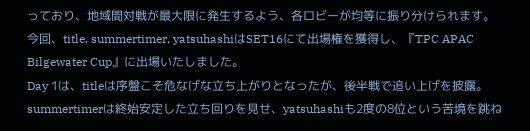っており、地域間対戦が最大限に発生するよう、各ロビーが均等に振り分けられます。
今回、title, summertimer, yatsuhashiはSET16にて出場権を獲得し、『TPC APAC Bilgewater Cup』に出場いたしました。
Day 1は、titleは序盤こそ危なげな立ち上がりとなったが、後半戦で追い上げを披露。summertimerは終始安定した立ち回りを見せ、yatsuhashiも2度の8位という苦境を跳ね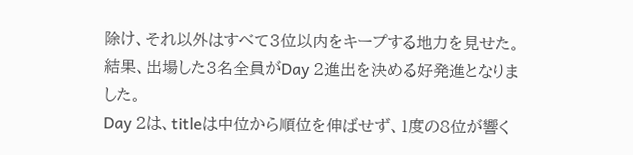除け、それ以外はすべて3位以内をキープする地力を見せた。結果、出場した3名全員がDay 2進出を決める好発進となりました。
Day 2は、titleは中位から順位を伸ばせず、1度の8位が響く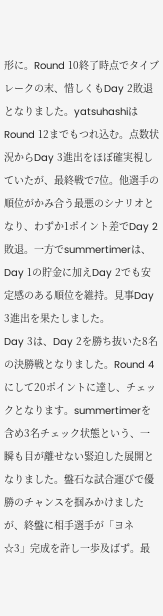形に。Round 10終了時点でタイブレークの末、惜しくもDay 2敗退となりました。yatsuhashiはRound 12までもつれ込む。点数状況からDay 3進出をほぼ確実視していたが、最終戦で7位。他選手の順位がかみ合う最悪のシナリオとなり、わずか1ポイント差でDay 2敗退。一方でsummertimerは、Day 1の貯金に加えDay 2でも安定感のある順位を維持。見事Day 3進出を果たしました。
Day 3は、Day 2を勝ち抜いた8名の決勝戦となりました。Round 4にして20ポイントに達し、チェックとなります。summertimerを含め3名チェック状態という、一瞬も目が離せない緊迫した展開となりました。盤石な試合運びで優勝のチャンスを掴みかけましたが、終盤に相手選手が「ヨネ☆3」完成を許し一歩及ばず。最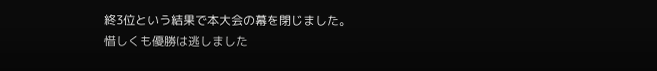終3位という結果で本大会の幕を閉じました。
惜しくも優勝は逃しました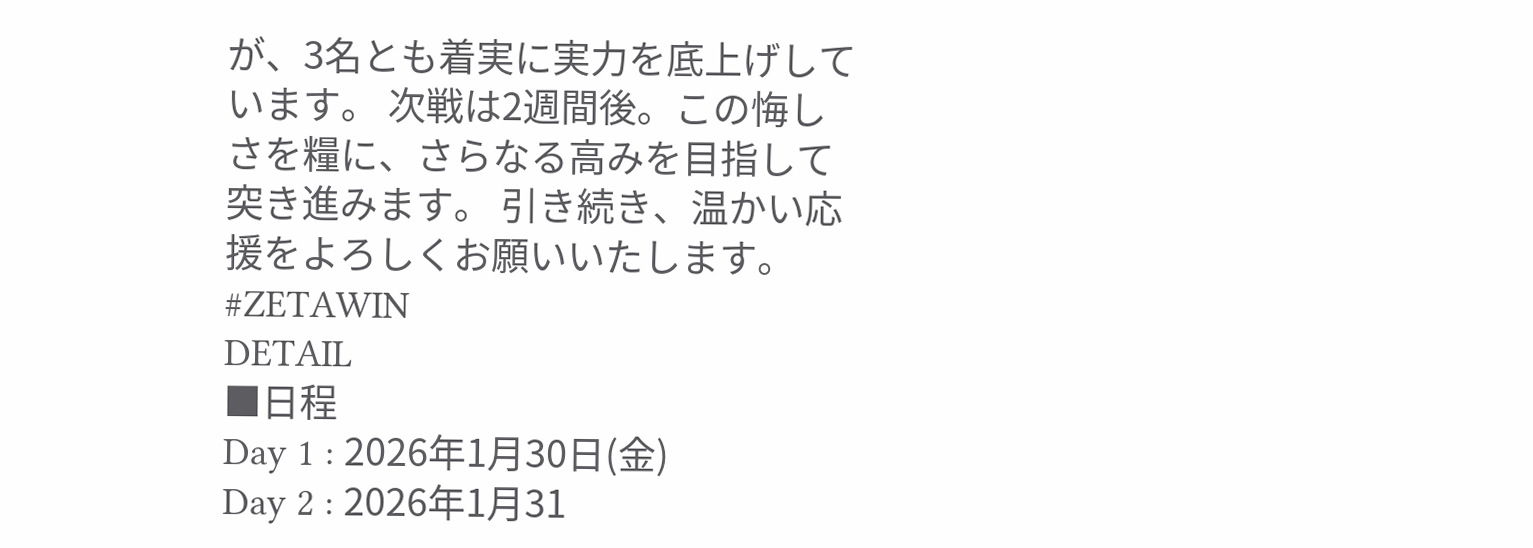が、3名とも着実に実力を底上げしています。 次戦は2週間後。この悔しさを糧に、さらなる高みを目指して突き進みます。 引き続き、温かい応援をよろしくお願いいたします。
#ZETAWIN
DETAIL
■日程
Day 1 : 2026年1月30日(金)
Day 2 : 2026年1月31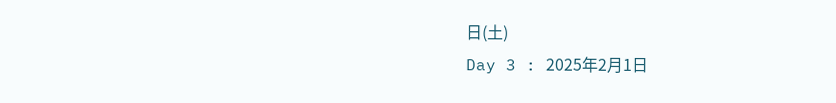日(土)
Day 3 : 2025年2月1日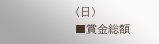(日)
■賞金総額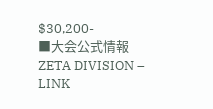$30,200-
■大会公式情報
ZETA DIVISION – LINK